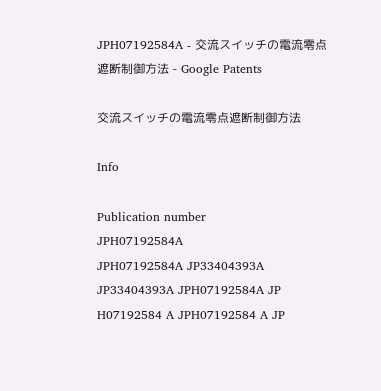JPH07192584A - 交流スイッチの電流零点遮断制御方法 - Google Patents

交流スイッチの電流零点遮断制御方法

Info

Publication number
JPH07192584A
JPH07192584A JP33404393A JP33404393A JPH07192584A JP H07192584 A JPH07192584 A JP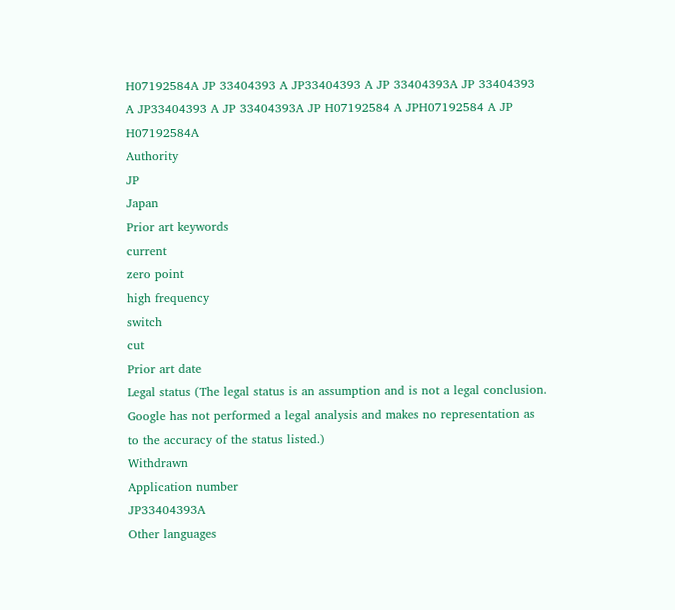H07192584A JP 33404393 A JP33404393 A JP 33404393A JP 33404393 A JP33404393 A JP 33404393A JP H07192584 A JPH07192584 A JP H07192584A
Authority
JP
Japan
Prior art keywords
current
zero point
high frequency
switch
cut
Prior art date
Legal status (The legal status is an assumption and is not a legal conclusion. Google has not performed a legal analysis and makes no representation as to the accuracy of the status listed.)
Withdrawn
Application number
JP33404393A
Other languages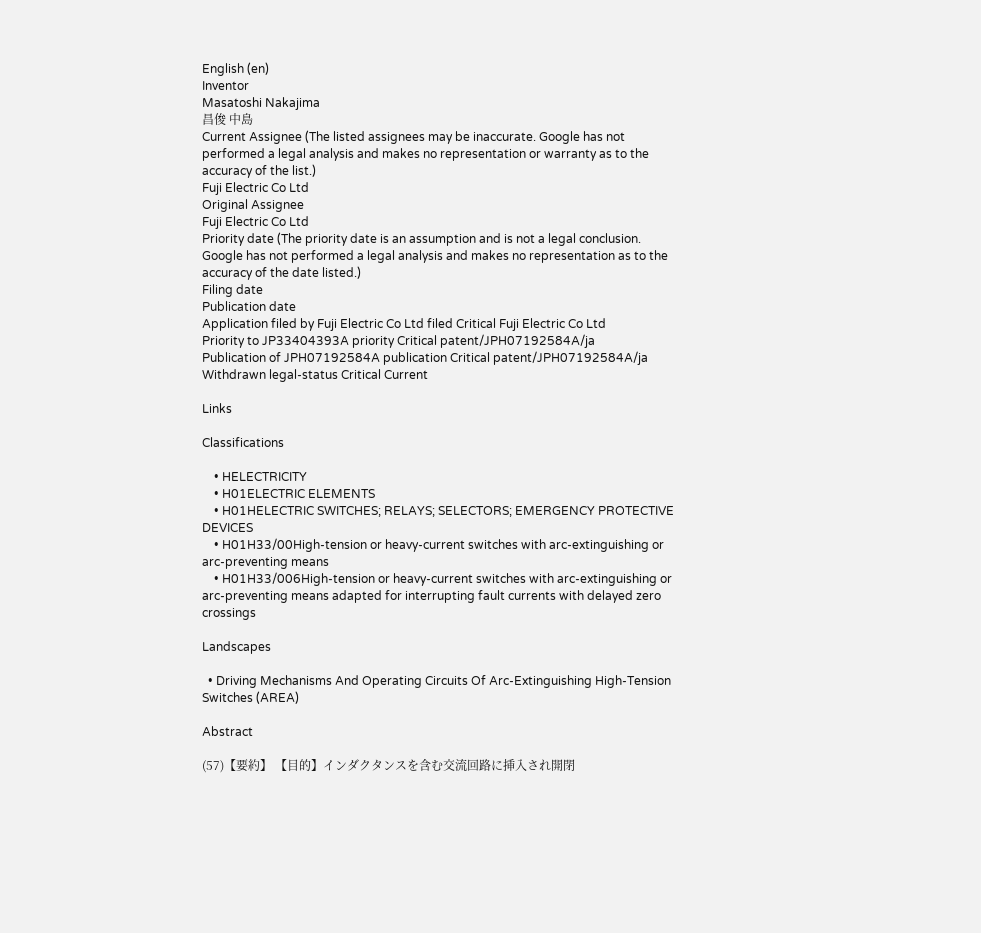English (en)
Inventor
Masatoshi Nakajima
昌俊 中島
Current Assignee (The listed assignees may be inaccurate. Google has not performed a legal analysis and makes no representation or warranty as to the accuracy of the list.)
Fuji Electric Co Ltd
Original Assignee
Fuji Electric Co Ltd
Priority date (The priority date is an assumption and is not a legal conclusion. Google has not performed a legal analysis and makes no representation as to the accuracy of the date listed.)
Filing date
Publication date
Application filed by Fuji Electric Co Ltd filed Critical Fuji Electric Co Ltd
Priority to JP33404393A priority Critical patent/JPH07192584A/ja
Publication of JPH07192584A publication Critical patent/JPH07192584A/ja
Withdrawn legal-status Critical Current

Links

Classifications

    • HELECTRICITY
    • H01ELECTRIC ELEMENTS
    • H01HELECTRIC SWITCHES; RELAYS; SELECTORS; EMERGENCY PROTECTIVE DEVICES
    • H01H33/00High-tension or heavy-current switches with arc-extinguishing or arc-preventing means
    • H01H33/006High-tension or heavy-current switches with arc-extinguishing or arc-preventing means adapted for interrupting fault currents with delayed zero crossings

Landscapes

  • Driving Mechanisms And Operating Circuits Of Arc-Extinguishing High-Tension Switches (AREA)

Abstract

(57)【要約】 【目的】インダクタンスを含む交流回路に挿入され開閉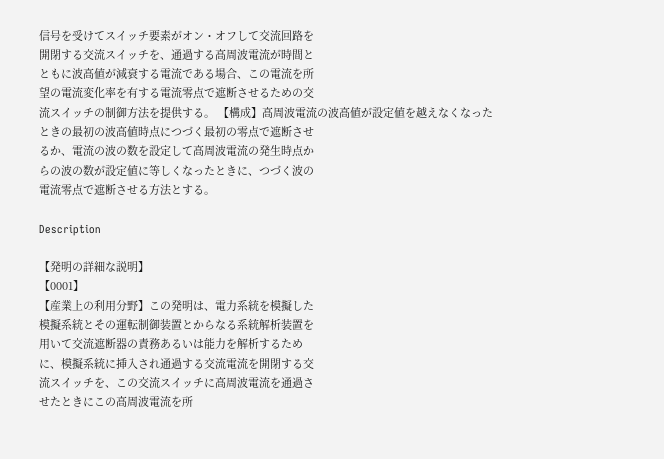信号を受けてスイッチ要素がオン・オフして交流回路を
開閉する交流スイッチを、通過する高周波電流が時間と
ともに波高値が減衰する電流である場合、この電流を所
望の電流変化率を有する電流零点で遮断させるための交
流スイッチの制御方法を提供する。 【構成】高周波電流の波高値が設定値を越えなくなった
ときの最初の波高値時点につづく最初の零点で遮断させ
るか、電流の波の数を設定して高周波電流の発生時点か
らの波の数が設定値に等しくなったときに、つづく波の
電流零点で遮断させる方法とする。

Description

【発明の詳細な説明】
【0001】
【産業上の利用分野】この発明は、電力系統を模擬した
模擬系統とその運転制御装置とからなる系統解析装置を
用いて交流遮断器の責務あるいは能力を解析するため
に、模擬系統に挿入され通過する交流電流を開閉する交
流スイッチを、この交流スイッチに高周波電流を通過さ
せたときにこの高周波電流を所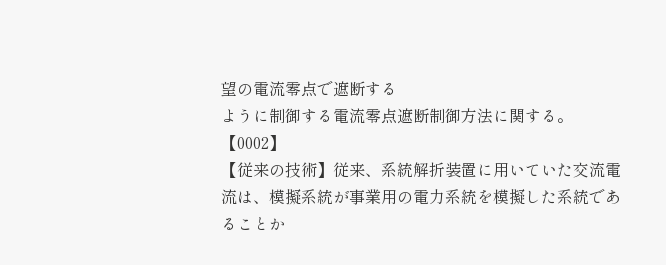望の電流零点で遮断する
ように制御する電流零点遮断制御方法に関する。
【0002】
【従来の技術】従来、系統解折装置に用いていた交流電
流は、模擬系統が事業用の電力系統を模擬した系統であ
ることか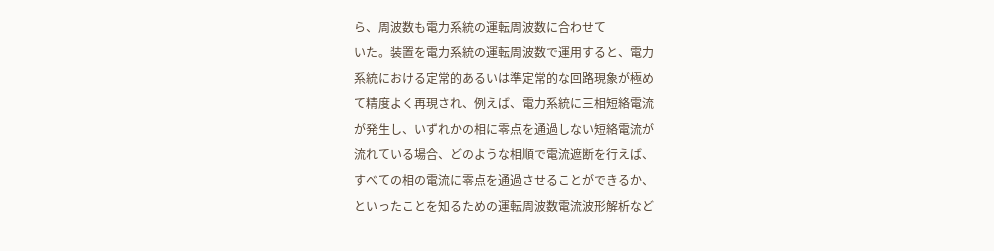ら、周波数も電力系統の運転周波数に合わせて
いた。装置を電力系統の運転周波数で運用すると、電力
系統における定常的あるいは準定常的な回路現象が極め
て精度よく再現され、例えば、電力系統に三相短絡電流
が発生し、いずれかの相に零点を通過しない短絡電流が
流れている場合、どのような相順で電流遮断を行えば、
すべての相の電流に零点を通過させることができるか、
といったことを知るための運転周波数電流波形解析など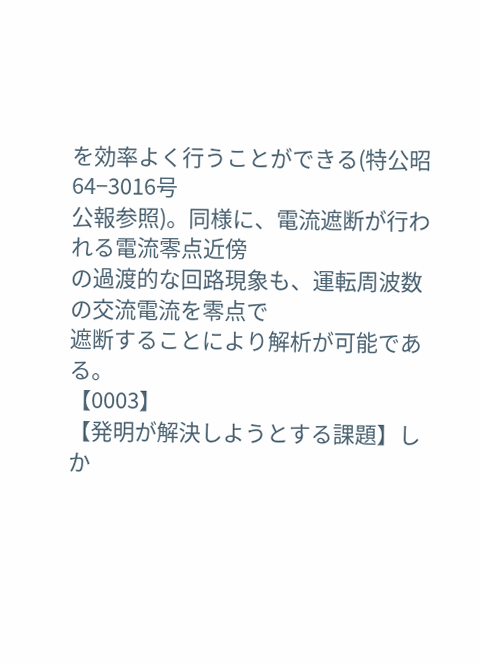を効率よく行うことができる(特公昭64−3016号
公報参照)。同様に、電流遮断が行われる電流零点近傍
の過渡的な回路現象も、運転周波数の交流電流を零点で
遮断することにより解析が可能である。
【0003】
【発明が解決しようとする課題】しか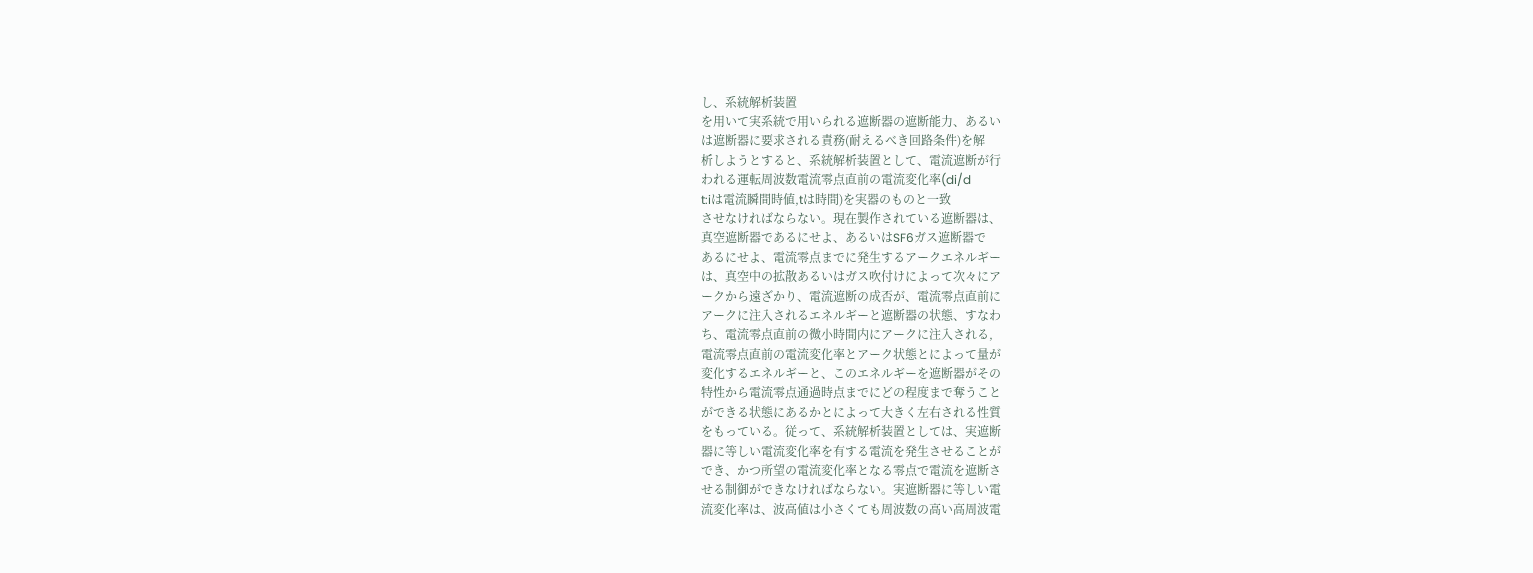し、系統解析装置
を用いて実系統で用いられる遮断器の遮断能力、あるい
は遮断器に要求される責務(耐えるべき回路条件)を解
析しようとすると、系統解析装置として、電流遮断が行
われる運転周波数電流零点直前の電流変化率(di/d
t:iは電流瞬間時値,tは時間)を実器のものと一致
させなければならない。現在製作されている遮断器は、
真空遮断器であるにせよ、あるいはSF6ガス遮断器で
あるにせよ、電流零点までに発生するアークエネルギー
は、真空中の拡散あるいはガス吹付けによって次々にア
ークから遠ざかり、電流遮断の成否が、電流零点直前に
アークに注入されるエネルギーと遮断器の状態、すなわ
ち、電流零点直前の微小時間内にアークに注入される,
電流零点直前の電流変化率とアーク状態とによって量が
変化するエネルギーと、このエネルギーを遮断器がその
特性から電流零点通過時点までにどの程度まで奪うこと
ができる状態にあるかとによって大きく左右される性質
をもっている。従って、系統解析装置としては、実遮断
器に等しい電流変化率を有する電流を発生させることが
でき、かつ所望の電流変化率となる零点で電流を遮断さ
せる制御ができなければならない。実遮断器に等しい電
流変化率は、波高値は小さくても周波数の高い高周波電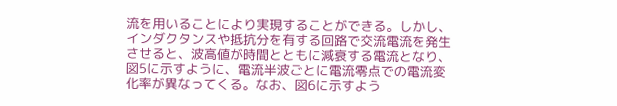流を用いることにより実現することができる。しかし、
インダクタンスや抵抗分を有する回路で交流電流を発生
させると、波高値が時間とともに減衰する電流となり、
図5に示すように、電流半波ごとに電流零点での電流変
化率が異なってくる。なお、図6に示すよう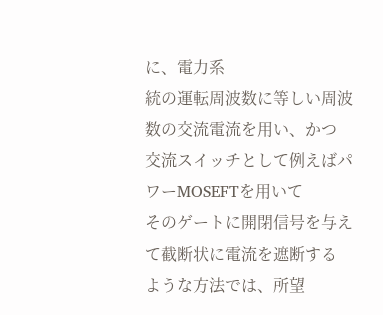に、電力系
統の運転周波数に等しい周波数の交流電流を用い、かつ
交流スイッチとして例えばパワーMOSEFTを用いて
そのゲートに開閉信号を与えて截断状に電流を遮断する
ような方法では、所望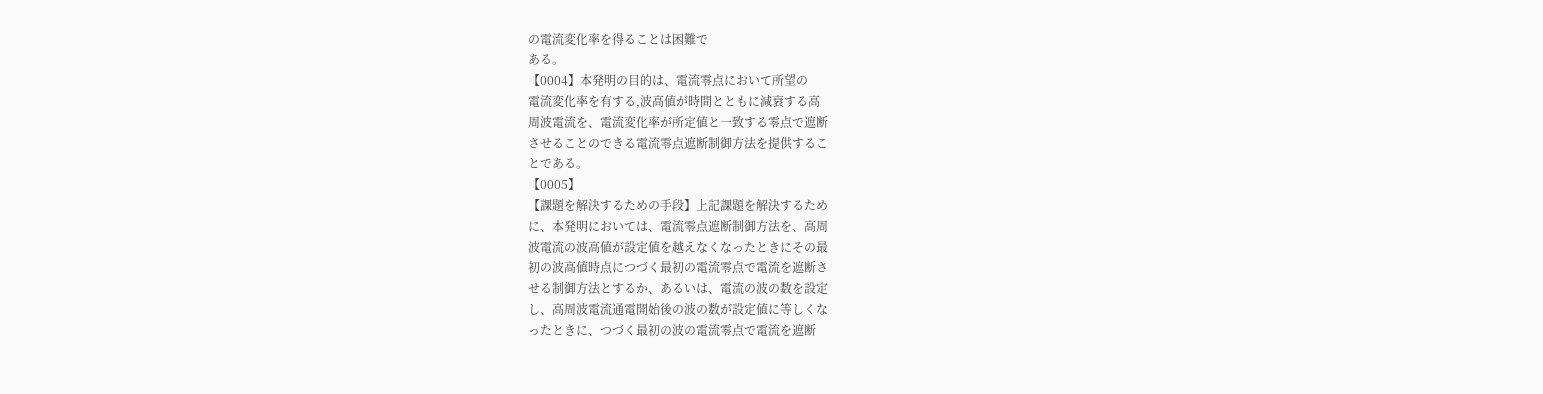の電流変化率を得ることは困難で
ある。
【0004】本発明の目的は、電流零点において所望の
電流変化率を有する,波高値が時間とともに減衰する高
周波電流を、電流変化率が所定値と一致する零点で遮断
させることのできる電流零点遮断制御方法を提供するこ
とである。
【0005】
【課題を解決するための手段】上記課題を解決するため
に、本発明においては、電流零点遮断制御方法を、高周
波電流の波高値が設定値を越えなくなったときにその最
初の波高値時点につづく最初の電流零点で電流を遮断さ
せる制御方法とするか、あるいは、電流の波の数を設定
し、高周波電流通電開始後の波の数が設定値に等しくな
ったときに、つづく最初の波の電流零点で電流を遮断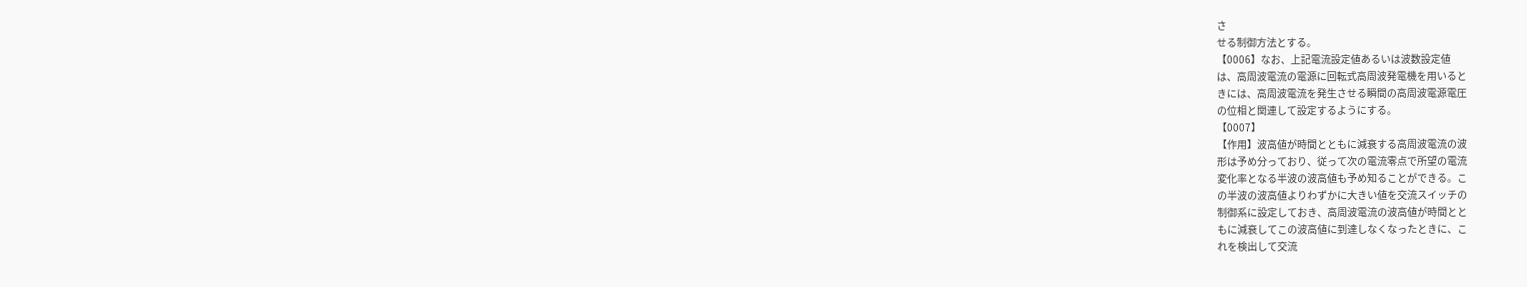さ
せる制御方法とする。
【0006】なお、上記電流設定値あるいは波数設定値
は、高周波電流の電源に回転式高周波発電機を用いると
きには、高周波電流を発生させる瞬間の高周波電源電圧
の位相と関連して設定するようにする。
【0007】
【作用】波高値が時間とともに減衰する高周波電流の波
形は予め分っており、従って次の電流零点で所望の電流
変化率となる半波の波高値も予め知ることができる。こ
の半波の波高値よりわずかに大きい値を交流スイッチの
制御系に設定しておき、高周波電流の波高値が時間とと
もに減衰してこの波高値に到達しなくなったときに、こ
れを検出して交流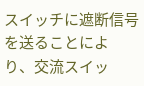スイッチに遮断信号を送ることによ
り、交流スイッ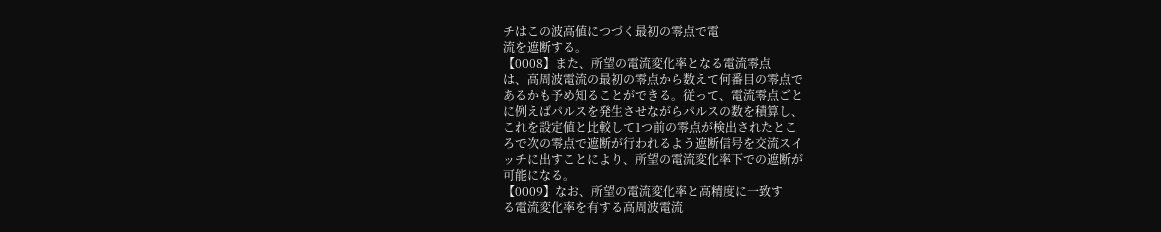チはこの波高値につづく最初の零点で電
流を遮断する。
【0008】また、所望の電流変化率となる電流零点
は、高周波電流の最初の零点から数えて何番目の零点で
あるかも予め知ることができる。従って、電流零点ごと
に例えばパルスを発生させながらパルスの数を積算し、
これを設定値と比較して1つ前の零点が検出されたとこ
ろで次の零点で遮断が行われるよう遮断信号を交流スイ
ッチに出すことにより、所望の電流変化率下での遮断が
可能になる。
【0009】なお、所望の電流変化率と高精度に一致す
る電流変化率を有する高周波電流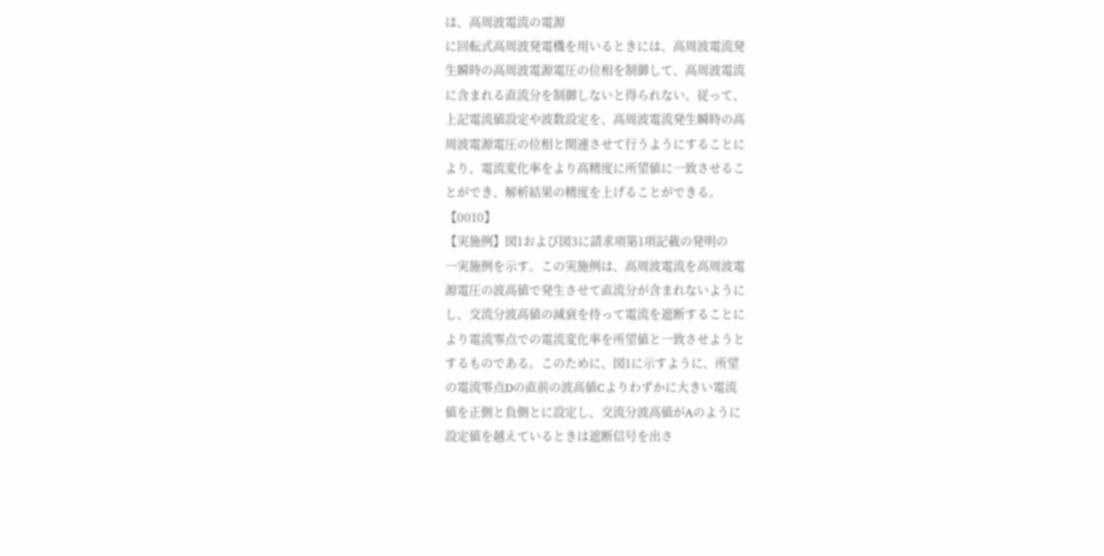は、高周波電流の電源
に回転式高周波発電機を用いるときには、高周波電流発
生瞬時の高周波電源電圧の位相を制御して、高周波電流
に含まれる直流分を制御しないと得られない。従って、
上記電流値設定や波数設定を、高周波電流発生瞬時の高
周波電源電圧の位相と関連させて行うようにすることに
より、電流変化率をより高精度に所望値に一致させるこ
とができ、解析結果の精度を上げることができる。
【0010】
【実施例】図1および図3に請求項第1項記載の発明の
一実施例を示す。この実施例は、高周波電流を高周波電
源電圧の波高値で発生させて直流分が含まれないように
し、交流分波高値の減衰を待って電流を遮断することに
より電流零点での電流変化率を所望値と一致させようと
するものである。このために、図1に示すように、所望
の電流零点Dの直前の波高値Cよりわずかに大きい電流
値を正側と負側とに設定し、交流分波高値がAのように
設定値を越えているときは遮断信号を出さ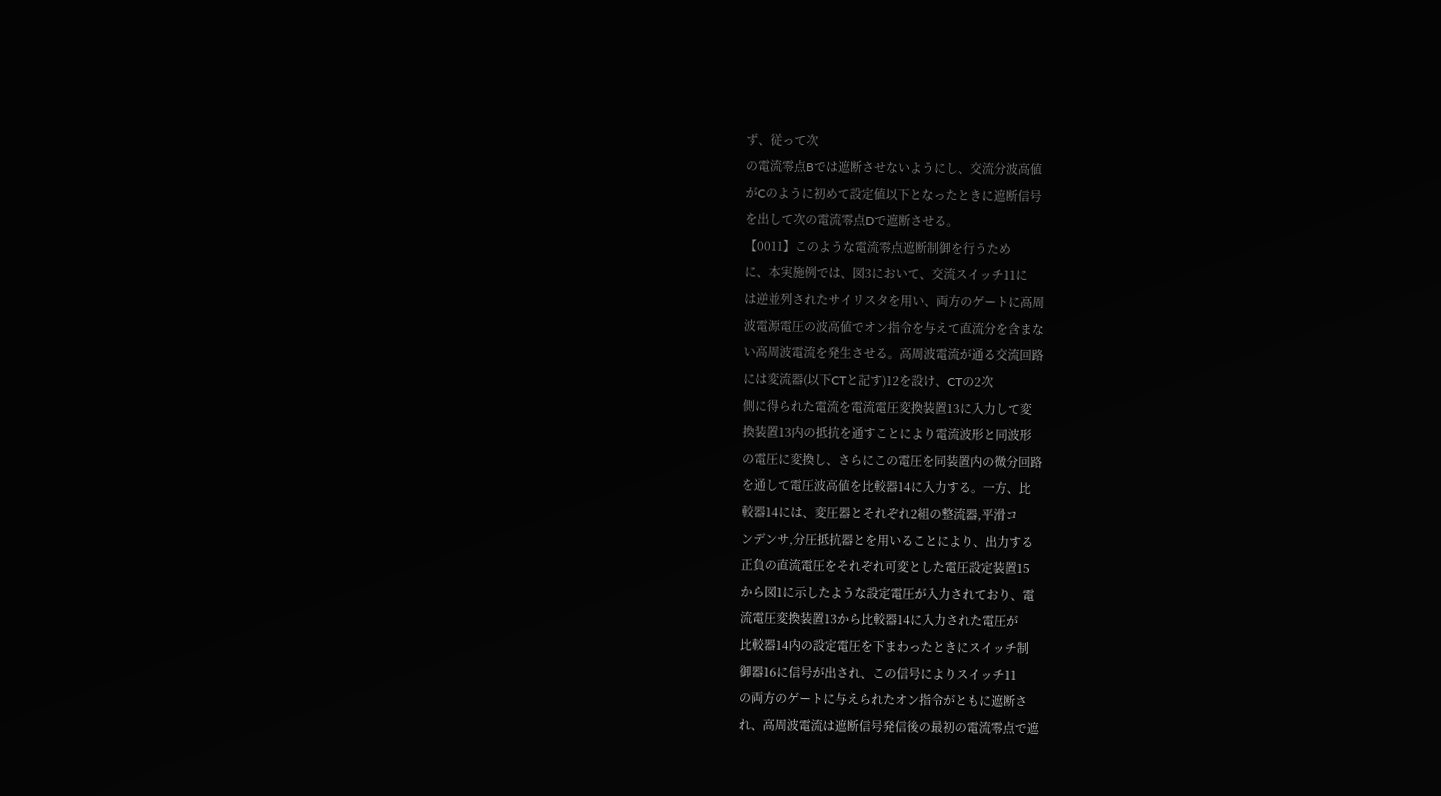ず、従って次
の電流零点Bでは遮断させないようにし、交流分波高値
がCのように初めて設定値以下となったときに遮断信号
を出して次の電流零点Dで遮断させる。
【0011】このような電流零点遮断制御を行うため
に、本実施例では、図3において、交流スイッチ11に
は逆並列されたサイリスタを用い、両方のゲートに高周
波電源電圧の波高値でオン指令を与えて直流分を含まな
い高周波電流を発生させる。高周波電流が通る交流回路
には変流器(以下CTと記す)12を設け、CTの2次
側に得られた電流を電流電圧変換装置13に入力して変
換装置13内の抵抗を通すことにより電流波形と同波形
の電圧に変換し、さらにこの電圧を同装置内の微分回路
を通して電圧波高値を比較器14に入力する。一方、比
較器14には、変圧器とそれぞれ2組の整流器,平滑コ
ンデンサ,分圧抵抗器とを用いることにより、出力する
正負の直流電圧をそれぞれ可変とした電圧設定装置15
から図1に示したような設定電圧が入力されており、電
流電圧変換装置13から比較器14に入力された電圧が
比較器14内の設定電圧を下まわったときにスイッチ制
御器16に信号が出され、この信号によりスイッチ11
の両方のゲートに与えられたオン指令がともに遮断さ
れ、高周波電流は遮断信号発信後の最初の電流零点で遮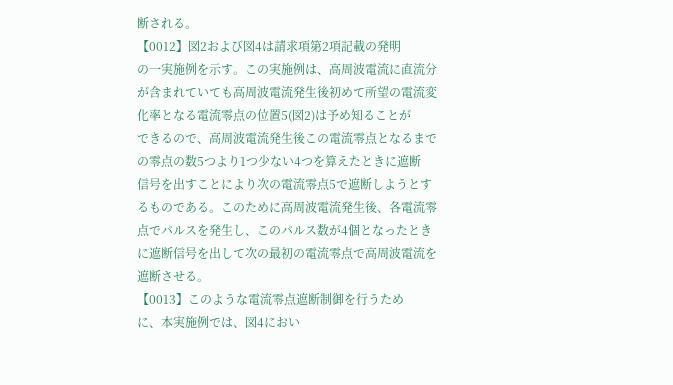断される。
【0012】図2および図4は請求項第2項記載の発明
の一実施例を示す。この実施例は、高周波電流に直流分
が含まれていても高周波電流発生後初めて所望の電流変
化率となる電流零点の位置5(図2)は予め知ることが
できるので、高周波電流発生後この電流零点となるまで
の零点の数5つより1つ少ない4つを算えたときに遮断
信号を出すことにより次の電流零点5で遮断しようとす
るものである。このために高周波電流発生後、各電流零
点でパルスを発生し、このパルス数が4個となったとき
に遮断信号を出して次の最初の電流零点で高周波電流を
遮断させる。
【0013】このような電流零点遮断制御を行うため
に、本実施例では、図4におい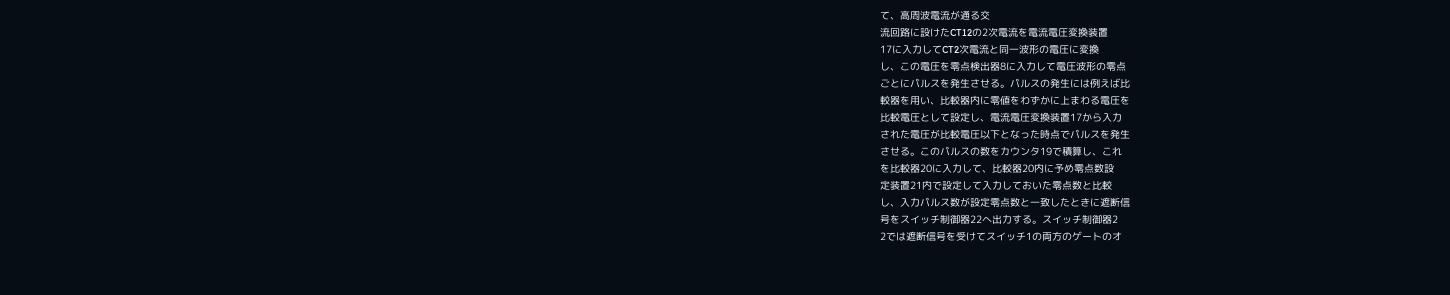て、高周波電流が通る交
流回路に設けたCT12の2次電流を電流電圧変換装置
17に入力してCT2次電流と同一波形の電圧に変換
し、この電圧を零点検出器8に入力して電圧波形の零点
ごとにパルスを発生させる。パルスの発生には例えば比
較器を用い、比較器内に零値をわずかに上まわる電圧を
比較電圧として設定し、電流電圧変換装置17から入力
された電圧が比較電圧以下となった時点でパルスを発生
させる。このパルスの数をカウンタ19で積算し、これ
を比較器20に入力して、比較器20内に予め零点数設
定装置21内で設定して入力しておいた零点数と比較
し、入力パルス数が設定零点数と一致したときに遮断信
号をスイッチ制御器22へ出力する。スイッチ制御器2
2では遮断信号を受けてスイッチ1の両方のゲートのオ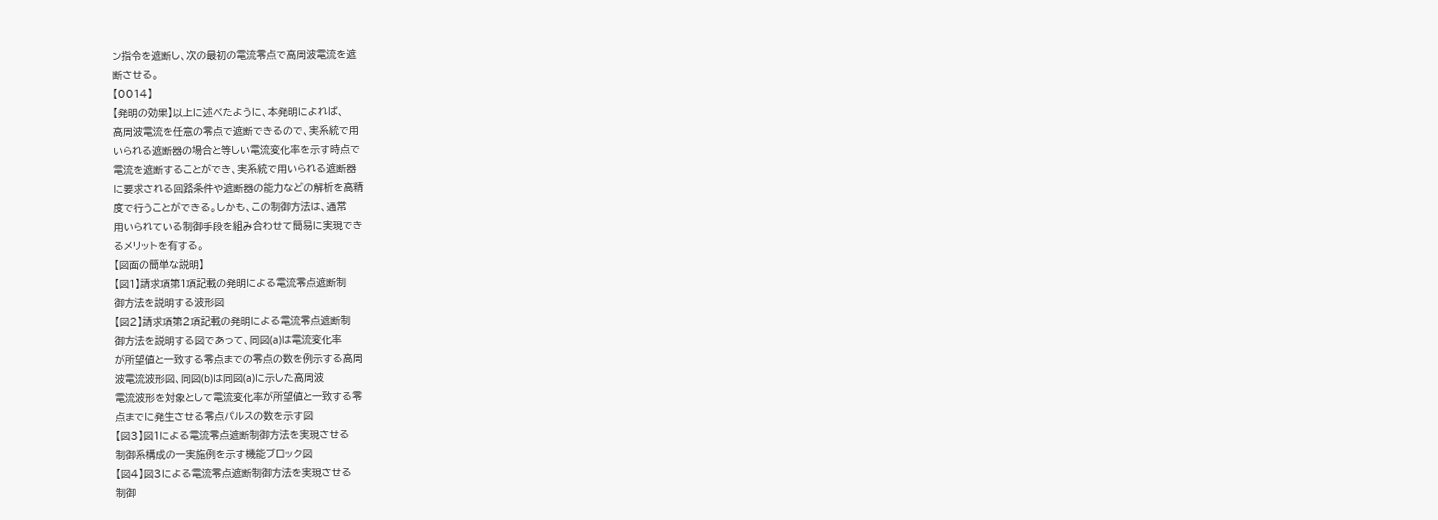ン指令を遮断し、次の最初の電流零点で高周波電流を遮
断させる。
【0014】
【発明の効果】以上に述べたように、本発明によれば、
高周波電流を任意の零点で遮断できるので、実系統で用
いられる遮断器の場合と等しい電流変化率を示す時点で
電流を遮断することができ、実系統で用いられる遮断器
に要求される回路条件や遮断器の能力などの解析を高精
度で行うことができる。しかも、この制御方法は、通常
用いられている制御手段を組み合わせて簡易に実現でき
るメリットを有する。
【図面の簡単な説明】
【図1】請求項第1項記載の発明による電流零点遮断制
御方法を説明する波形図
【図2】請求項第2項記載の発明による電流零点遮断制
御方法を説明する図であって、同図(a)は電流変化率
が所望値と一致する零点までの零点の数を例示する高周
波電流波形図、同図(b)は同図(a)に示した高周波
電流波形を対象として電流変化率が所望値と一致する零
点までに発生させる零点パルスの数を示す図
【図3】図1による電流零点遮断制御方法を実現させる
制御系構成の一実施例を示す機能ブロック図
【図4】図3による電流零点遮断制御方法を実現させる
制御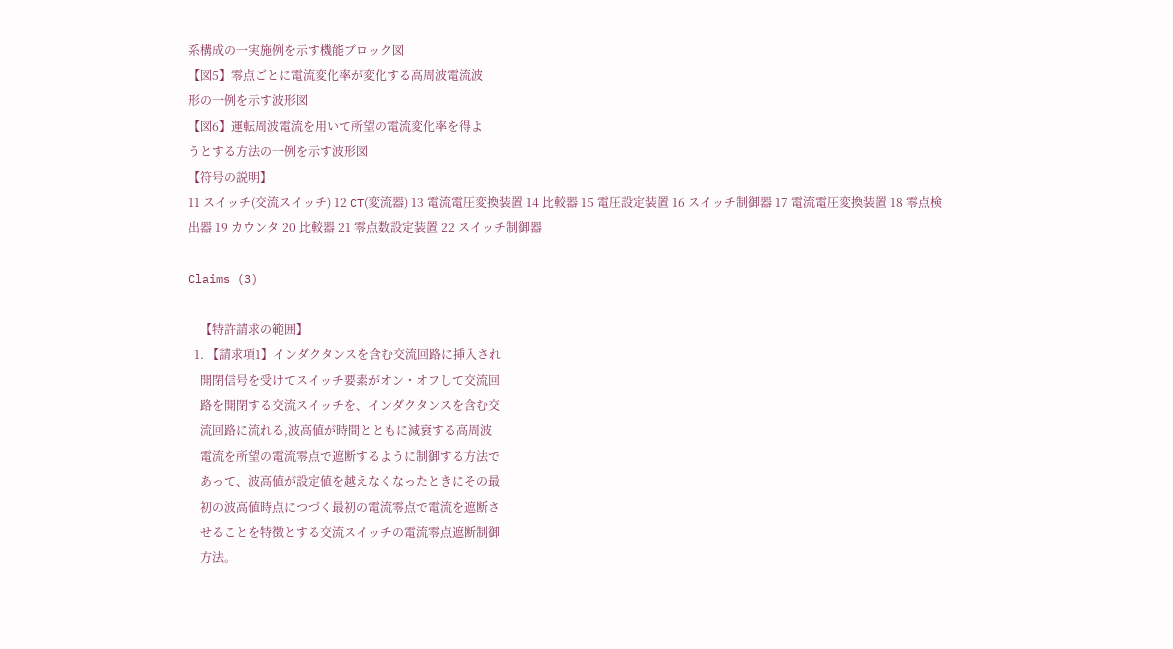系構成の一実施例を示す機能ブロック図
【図5】零点ごとに電流変化率が変化する高周波電流波
形の一例を示す波形図
【図6】運転周波電流を用いて所望の電流変化率を得よ
うとする方法の一例を示す波形図
【符号の説明】
11 スイッチ(交流スイッチ) 12 CT(変流器) 13 電流電圧変換装置 14 比較器 15 電圧設定装置 16 スイッチ制御器 17 電流電圧変換装置 18 零点検出器 19 カウンタ 20 比較器 21 零点数設定装置 22 スイッチ制御器

Claims (3)

    【特許請求の範囲】
  1. 【請求項1】インダクタンスを含む交流回路に挿入され
    開閉信号を受けてスイッチ要素がオン・オフして交流回
    路を開閉する交流スイッチを、インダクタンスを含む交
    流回路に流れる,波高値が時間とともに減衰する高周波
    電流を所望の電流零点で遮断するように制御する方法で
    あって、波高値が設定値を越えなくなったときにその最
    初の波高値時点につづく最初の電流零点で電流を遮断さ
    せることを特徴とする交流スイッチの電流零点遮断制御
    方法。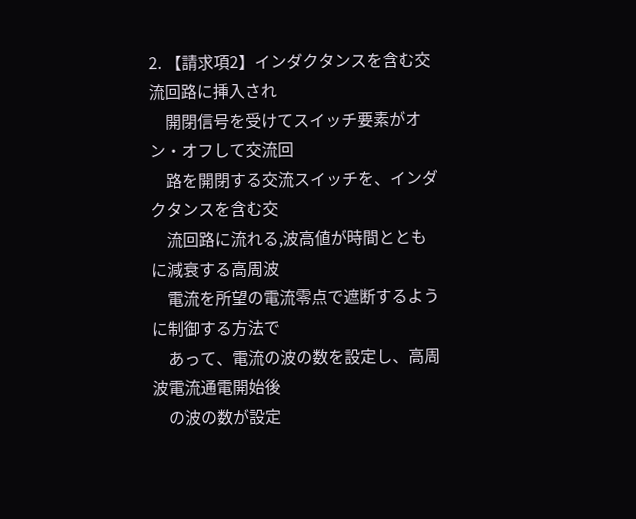2. 【請求項2】インダクタンスを含む交流回路に挿入され
    開閉信号を受けてスイッチ要素がオン・オフして交流回
    路を開閉する交流スイッチを、インダクタンスを含む交
    流回路に流れる,波高値が時間とともに減衰する高周波
    電流を所望の電流零点で遮断するように制御する方法で
    あって、電流の波の数を設定し、高周波電流通電開始後
    の波の数が設定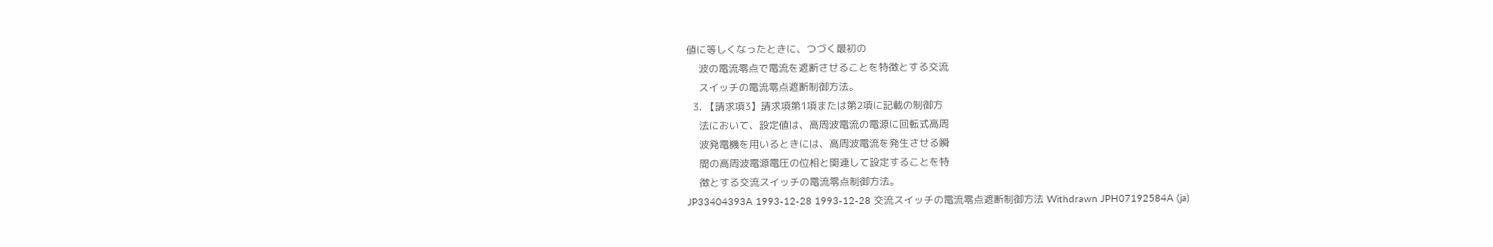値に等しくなったときに、つづく最初の
    波の電流零点で電流を遮断させることを特徴とする交流
    スイッチの電流零点遮断制御方法。
  3. 【請求項3】請求項第1項または第2項に記載の制御方
    法において、設定値は、高周波電流の電源に回転式高周
    波発電機を用いるときには、高周波電流を発生させる瞬
    間の高周波電源電圧の位相と関連して設定することを特
    徴とする交流スイッチの電流零点制御方法。
JP33404393A 1993-12-28 1993-12-28 交流スイッチの電流零点遮断制御方法 Withdrawn JPH07192584A (ja)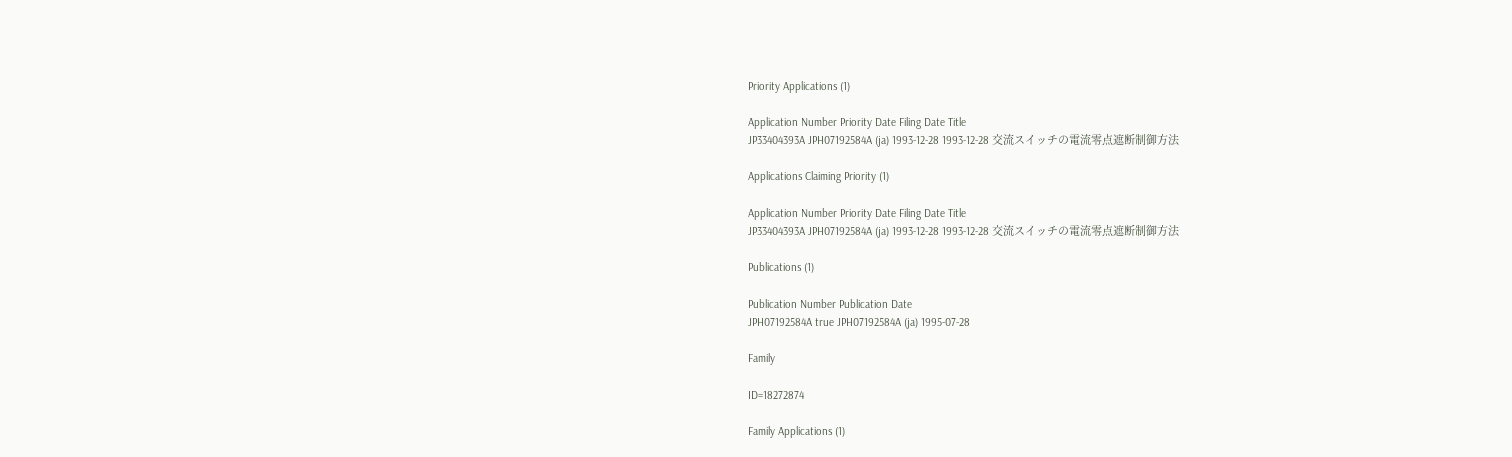Priority Applications (1)

Application Number Priority Date Filing Date Title
JP33404393A JPH07192584A (ja) 1993-12-28 1993-12-28 交流スイッチの電流零点遮断制御方法

Applications Claiming Priority (1)

Application Number Priority Date Filing Date Title
JP33404393A JPH07192584A (ja) 1993-12-28 1993-12-28 交流スイッチの電流零点遮断制御方法

Publications (1)

Publication Number Publication Date
JPH07192584A true JPH07192584A (ja) 1995-07-28

Family

ID=18272874

Family Applications (1)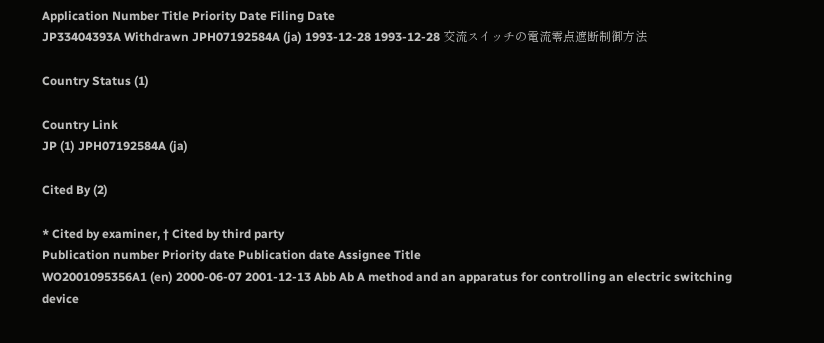Application Number Title Priority Date Filing Date
JP33404393A Withdrawn JPH07192584A (ja) 1993-12-28 1993-12-28 交流スイッチの電流零点遮断制御方法

Country Status (1)

Country Link
JP (1) JPH07192584A (ja)

Cited By (2)

* Cited by examiner, † Cited by third party
Publication number Priority date Publication date Assignee Title
WO2001095356A1 (en) 2000-06-07 2001-12-13 Abb Ab A method and an apparatus for controlling an electric switching device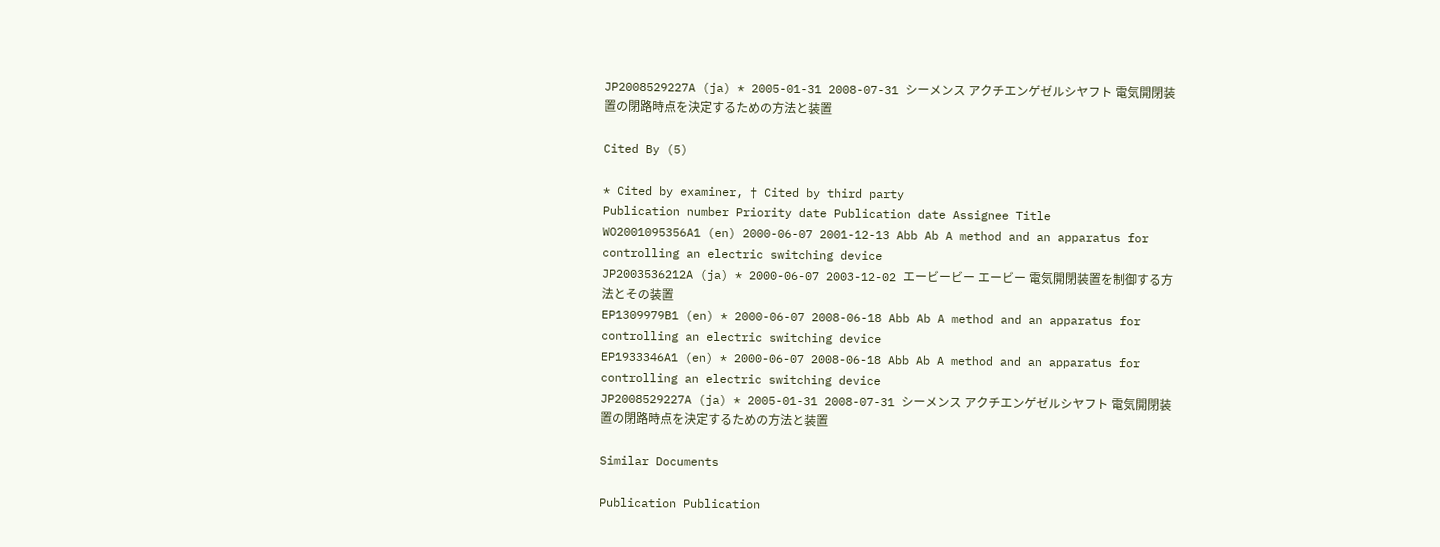JP2008529227A (ja) * 2005-01-31 2008-07-31 シーメンス アクチエンゲゼルシヤフト 電気開閉装置の閉路時点を決定するための方法と装置

Cited By (5)

* Cited by examiner, † Cited by third party
Publication number Priority date Publication date Assignee Title
WO2001095356A1 (en) 2000-06-07 2001-12-13 Abb Ab A method and an apparatus for controlling an electric switching device
JP2003536212A (ja) * 2000-06-07 2003-12-02 エービービー エービー 電気開閉装置を制御する方法とその装置
EP1309979B1 (en) * 2000-06-07 2008-06-18 Abb Ab A method and an apparatus for controlling an electric switching device
EP1933346A1 (en) * 2000-06-07 2008-06-18 Abb Ab A method and an apparatus for controlling an electric switching device
JP2008529227A (ja) * 2005-01-31 2008-07-31 シーメンス アクチエンゲゼルシヤフト 電気開閉装置の閉路時点を決定するための方法と装置

Similar Documents

Publication Publication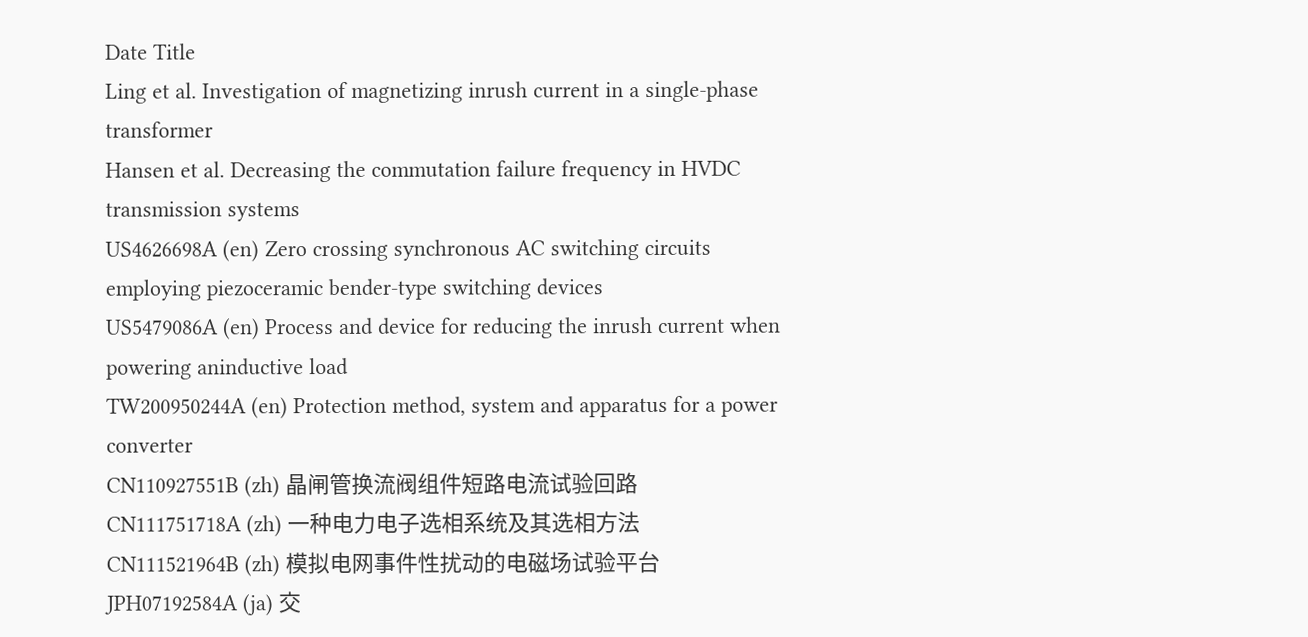Date Title
Ling et al. Investigation of magnetizing inrush current in a single-phase transformer
Hansen et al. Decreasing the commutation failure frequency in HVDC transmission systems
US4626698A (en) Zero crossing synchronous AC switching circuits employing piezoceramic bender-type switching devices
US5479086A (en) Process and device for reducing the inrush current when powering aninductive load
TW200950244A (en) Protection method, system and apparatus for a power converter
CN110927551B (zh) 晶闸管换流阀组件短路电流试验回路
CN111751718A (zh) 一种电力电子选相系统及其选相方法
CN111521964B (zh) 模拟电网事件性扰动的电磁场试验平台
JPH07192584A (ja) 交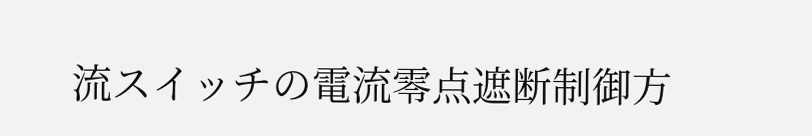流スイッチの電流零点遮断制御方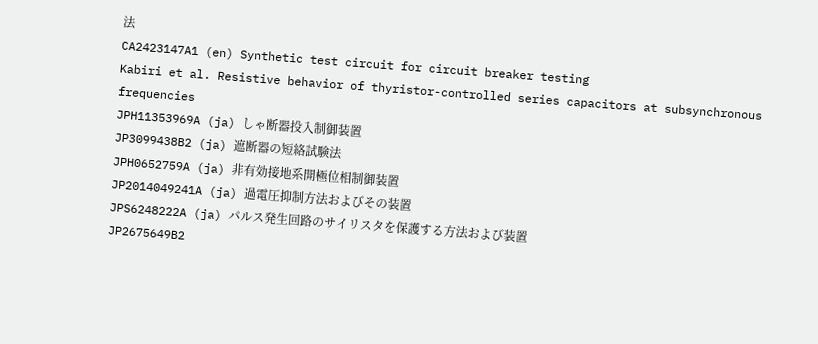法
CA2423147A1 (en) Synthetic test circuit for circuit breaker testing
Kabiri et al. Resistive behavior of thyristor-controlled series capacitors at subsynchronous frequencies
JPH11353969A (ja) しゃ断器投入制御装置
JP3099438B2 (ja) 遮断器の短絡試験法
JPH0652759A (ja) 非有効接地系開極位相制御装置
JP2014049241A (ja) 過電圧抑制方法およびその装置
JPS6248222A (ja) パルス発生回路のサイリスタを保護する方法および装置
JP2675649B2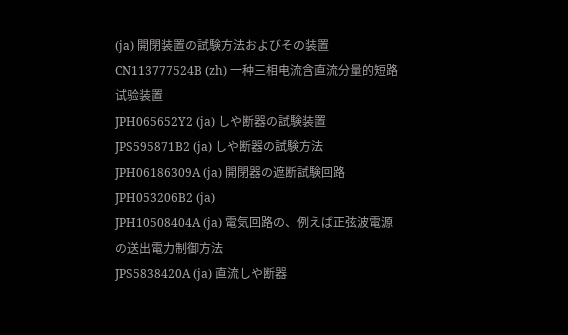(ja) 開閉装置の試験方法およびその装置
CN113777524B (zh) 一种三相电流含直流分量的短路试验装置
JPH065652Y2 (ja) しや断器の試験装置
JPS595871B2 (ja) しや断器の試験方法
JPH06186309A (ja) 開閉器の遮断試験回路
JPH053206B2 (ja)
JPH10508404A (ja) 電気回路の、例えば正弦波電源の送出電力制御方法
JPS5838420A (ja) 直流しや断器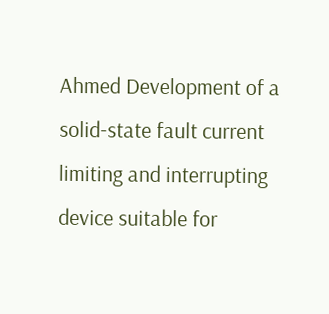Ahmed Development of a solid-state fault current limiting and interrupting device suitable for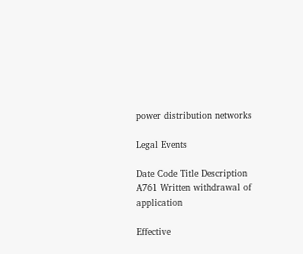power distribution networks

Legal Events

Date Code Title Description
A761 Written withdrawal of application

Effective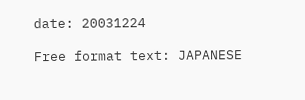date: 20031224

Free format text: JAPANESE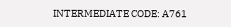INTERMEDIATE CODE: A761